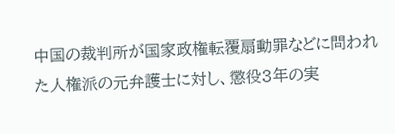中国の裁判所が国家政権転覆扇動罪などに問われた人権派の元弁護士に対し、懲役3年の実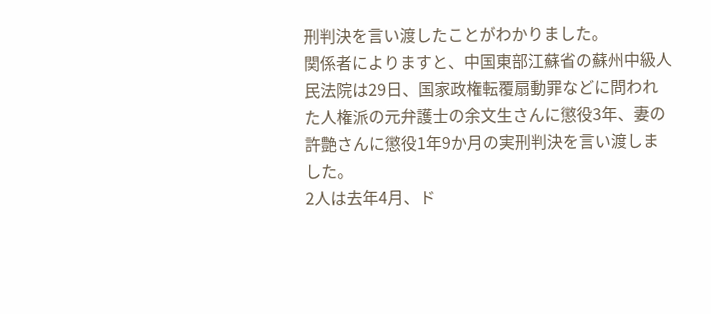刑判決を言い渡したことがわかりました。
関係者によりますと、中国東部江蘇省の蘇州中級人民法院は29日、国家政権転覆扇動罪などに問われた人権派の元弁護士の余文生さんに懲役3年、妻の許艶さんに懲役1年9か月の実刑判決を言い渡しました。
2人は去年4月、ド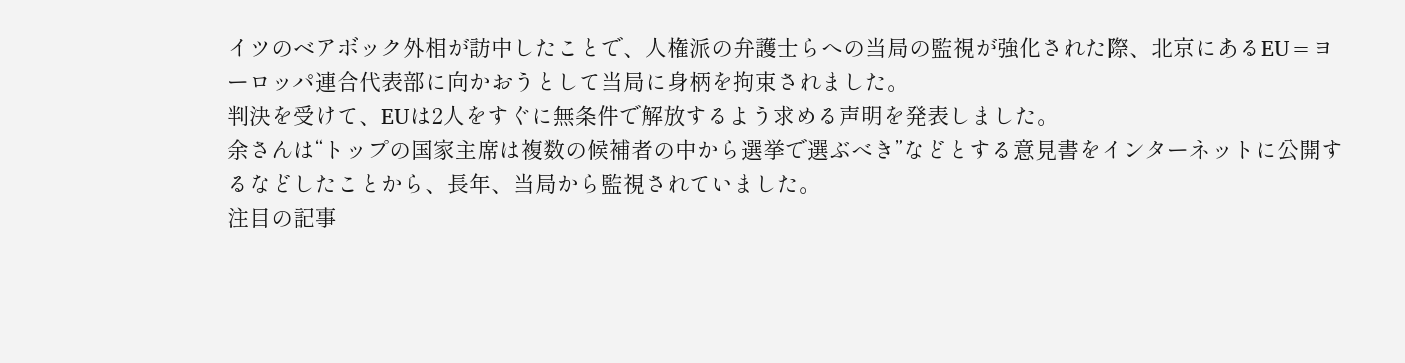イツのベアボック外相が訪中したことで、人権派の弁護士らへの当局の監視が強化された際、北京にあるEU=ヨーロッパ連合代表部に向かおうとして当局に身柄を拘束されました。
判決を受けて、EUは2人をすぐに無条件で解放するよう求める声明を発表しました。
余さんは“トップの国家主席は複数の候補者の中から選挙で選ぶべき”などとする意見書をインターネットに公開するなどしたことから、長年、当局から監視されていました。
注目の記事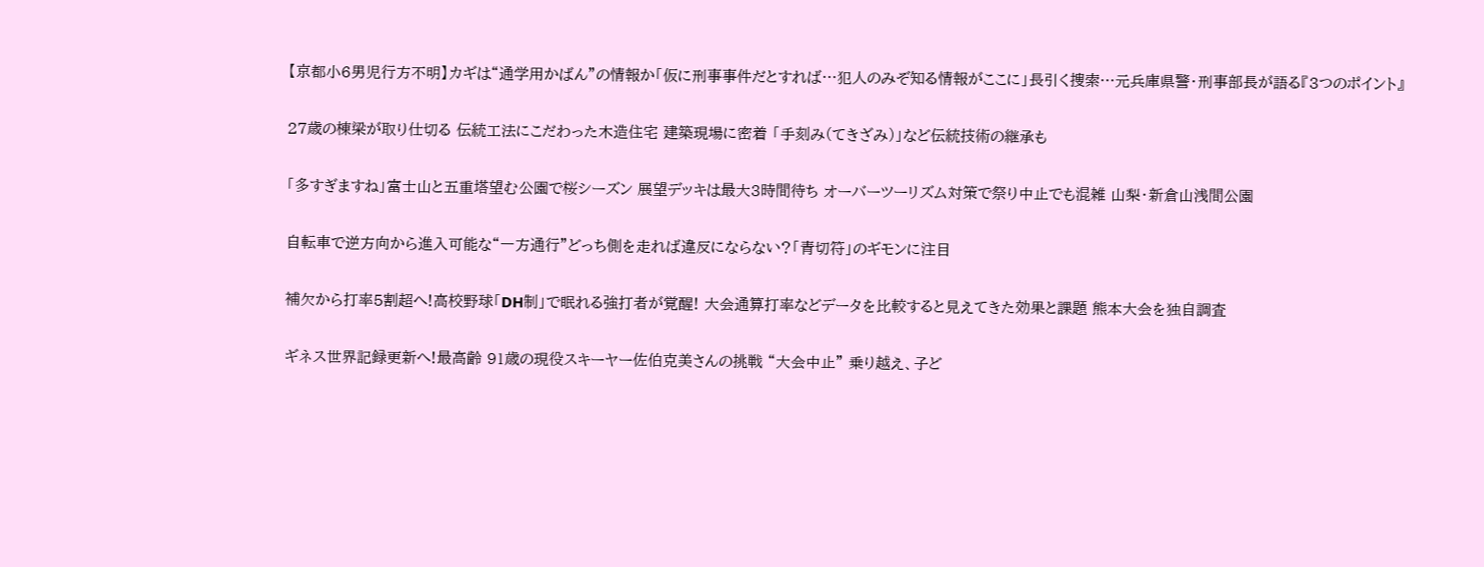【京都小6男児行方不明】カギは“通学用かばん”の情報か「仮に刑事事件だとすれば…犯人のみぞ知る情報がここに」長引く捜索…元兵庫県警・刑事部長が語る『3つのポイント』

27歳の棟梁が取り仕切る 伝統工法にこだわった木造住宅 建築現場に密着 「手刻み(てきざみ)」など伝統技術の継承も

「多すぎますね」富士山と五重塔望む公園で桜シーズン 展望デッキは最大3時間待ち オーバーツーリズム対策で祭り中止でも混雑 山梨・新倉山浅間公園

自転車で逆方向から進入可能な“一方通行”どっち側を走れば違反にならない?「青切符」のギモンに注目

補欠から打率5割超へ!高校野球「DH制」で眠れる強打者が覚醒! 大会通算打率などデータを比較すると見えてきた効果と課題 熊本大会を独自調査

ギネス世界記録更新へ!最高齢 91歳の現役スキーヤー佐伯克美さんの挑戦 “大会中止” 乗り越え、子ど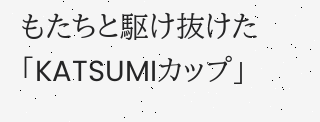もたちと駆け抜けた「KATSUMIカップ」